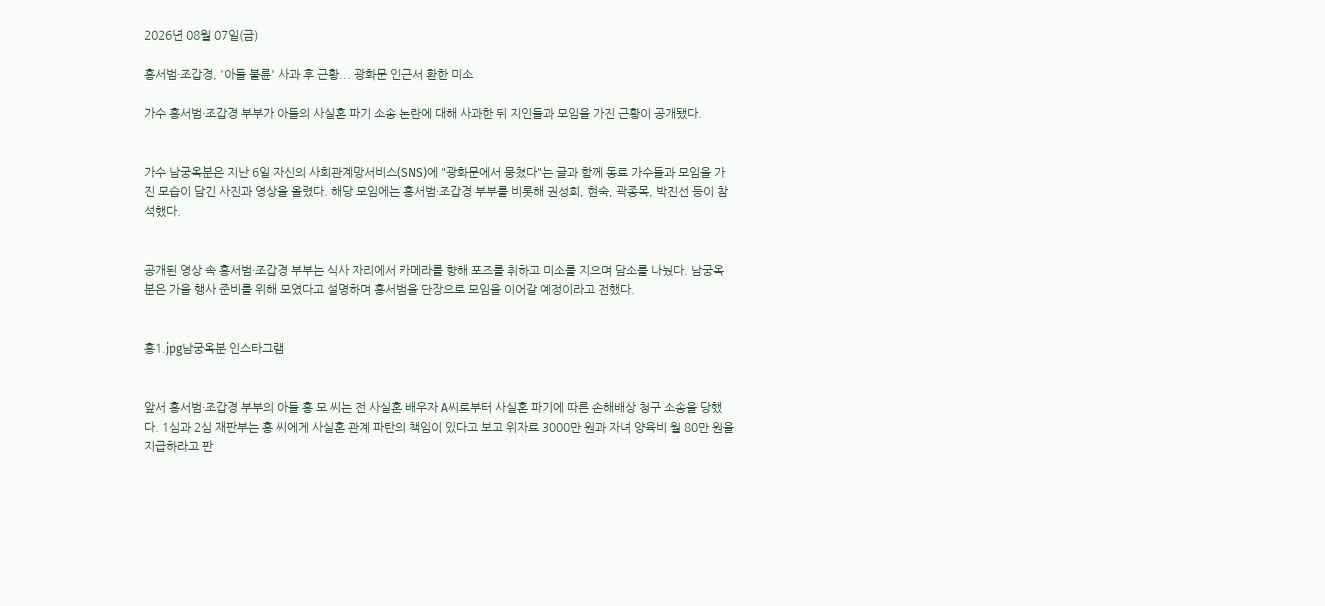2026년 08월 07일(금)

홍서범·조갑경, '아들 불륜' 사과 후 근황... 광화문 인근서 환한 미소

가수 홍서범·조갑경 부부가 아들의 사실혼 파기 소송 논란에 대해 사과한 뒤 지인들과 모임을 가진 근황이 공개됐다.


가수 남궁옥분은 지난 6일 자신의 사회관계망서비스(SNS)에 "광화문에서 뭉쳤다"는 글과 함께 동료 가수들과 모임을 가진 모습이 담긴 사진과 영상을 올렸다. 해당 모임에는 홍서범·조갑경 부부를 비롯해 권성희, 현숙, 곽종목, 박진선 등이 참석했다.


공개된 영상 속 홍서범·조갑경 부부는 식사 자리에서 카메라를 향해 포즈를 취하고 미소를 지으며 담소를 나눴다. 남궁옥분은 가을 행사 준비를 위해 모였다고 설명하며 홍서범을 단장으로 모임을 이어갈 예정이라고 전했다.


홍1.jpg남궁옥분 인스타그램


앞서 홍서범·조갑경 부부의 아들 홍 모 씨는 전 사실혼 배우자 A씨로부터 사실혼 파기에 따른 손해배상 청구 소송을 당했다. 1심과 2심 재판부는 홍 씨에게 사실혼 관계 파탄의 책임이 있다고 보고 위자료 3000만 원과 자녀 양육비 월 80만 원을 지급하라고 판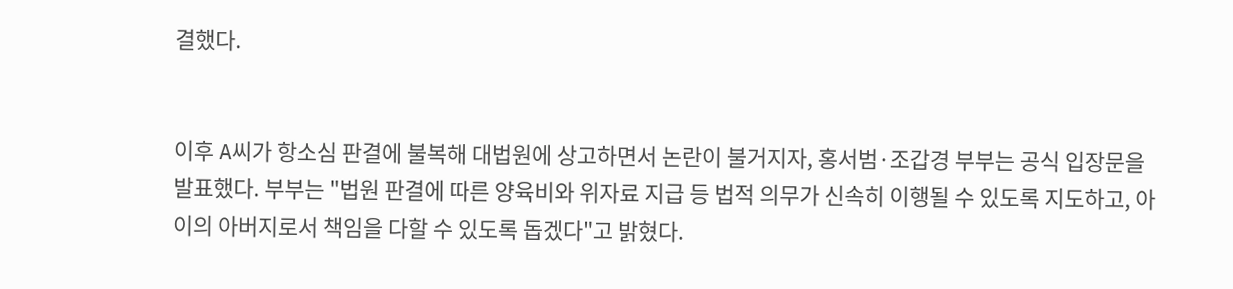결했다.


이후 A씨가 항소심 판결에 불복해 대법원에 상고하면서 논란이 불거지자, 홍서범·조갑경 부부는 공식 입장문을 발표했다. 부부는 "법원 판결에 따른 양육비와 위자료 지급 등 법적 의무가 신속히 이행될 수 있도록 지도하고, 아이의 아버지로서 책임을 다할 수 있도록 돕겠다"고 밝혔다.